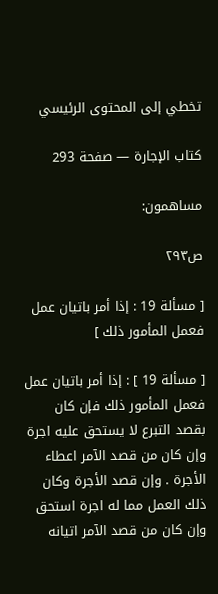تخطي إلى المحتوى الرئيسي

كتاب الإجارة — صفحة 293

مساهمون:

ص٢٩٣

[ مسألة 19 : إذا أمر باتيان عمل فعمل المأمور ذلك ]

[ مسألة 19 ] : إذا أمر باتيان عمل فعمل المأمور ذلك فإن كان بقصد التبرع لا يستحق عليه اجرة وإن كان من قصد الآمر اعطاء الأجرة . وإن قصد الأجرة وكان ذلك العمل مما له اجرة استحق وإن كان من قصد الآمر اتيانه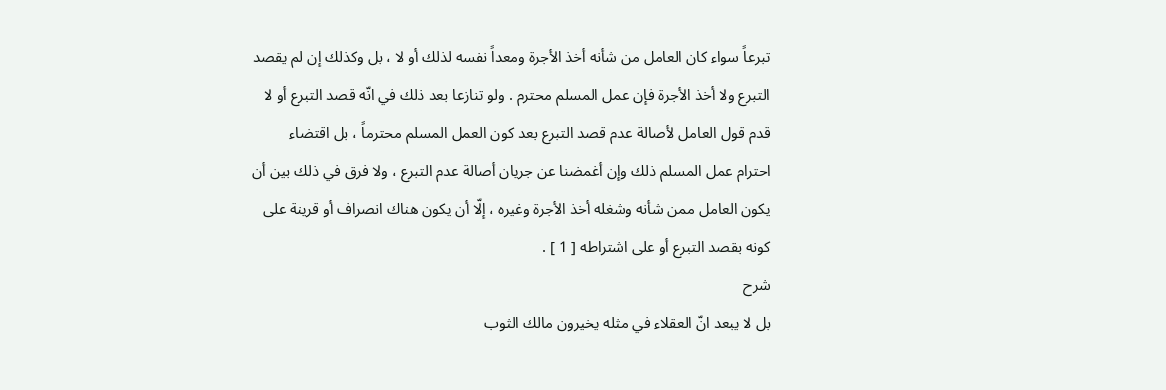تبرعاً سواء كان العامل من شأنه أخذ الأجرة ومعداً نفسه لذلك أو لا ، بل وكذلك إن لم يقصد التبرع ولا أخذ الأجرة فإن عمل المسلم محترم . ولو تنازعا بعد ذلك في انّه قصد التبرع أو لا قدم قول العامل لأصالة عدم قصد التبرع بعد كون العمل المسلم محترماً ، بل اقتضاء احترام عمل المسلم ذلك وإن أغمضنا عن جريان أصالة عدم التبرع ، ولا فرق في ذلك بين أن يكون العامل ممن شأنه وشغله أخذ الأجرة وغيره ، إلّا أن يكون هناك انصراف أو قرينة على كونه بقصد التبرع أو على اشتراطه [ 1 ] .
شرح
بل لا يبعد انّ العقلاء في مثله يخيرون مالك الثوب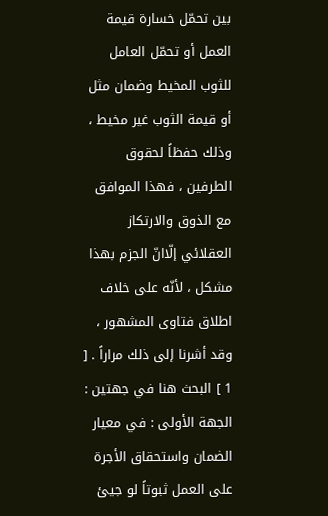بين تحمّل خسارة قيمة العمل أو تحمّل العامل للثوب المخيط وضمان مثل أو قيمة الثوب غير مخيط ، وذلك حفظاً لحقوق الطرفين ، فهذا الموافق مع الذوق والارتكاز العقلائي إلّاانّ الجزم بهذا مشكل ، لأنّه على خلاف اطلاق فتاوى المشهور ، وقد أشرنا إلى ذلك مراراً . [ 1 ] البحث هنا في جهتين : الجهة الأولى : في معيار الضمان واستحقاق الأجرة على العمل ثبوتاً لو جيئ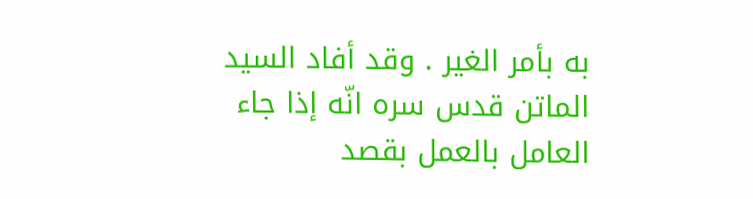به بأمر الغير . وقد أفاد السيد الماتن قدس سره انّه إذا جاء العامل بالعمل بقصد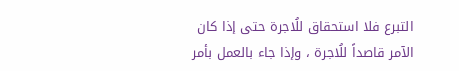التبرع فلا استحقاق للُاجرة حتى إذا كان الآمر قاصداً للُاجرة ، وإذا جاء بالعمل بأمر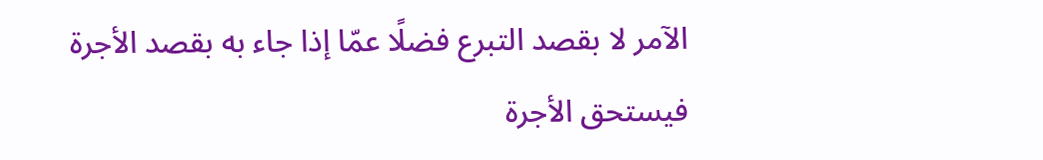الآمر لا بقصد التبرع فضلًا عمّا إذا جاء به بقصد الأجرة فيستحق الأجرة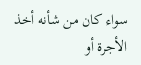سواء كان من شأنه أخذ الأجرة أو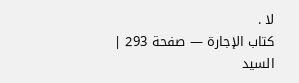لا .
كتاب الإجارة — صفحة 293 | السيد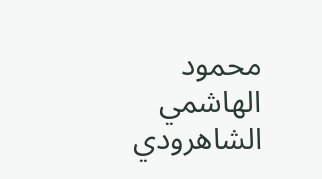محمود الهاشمي الشاهرودي